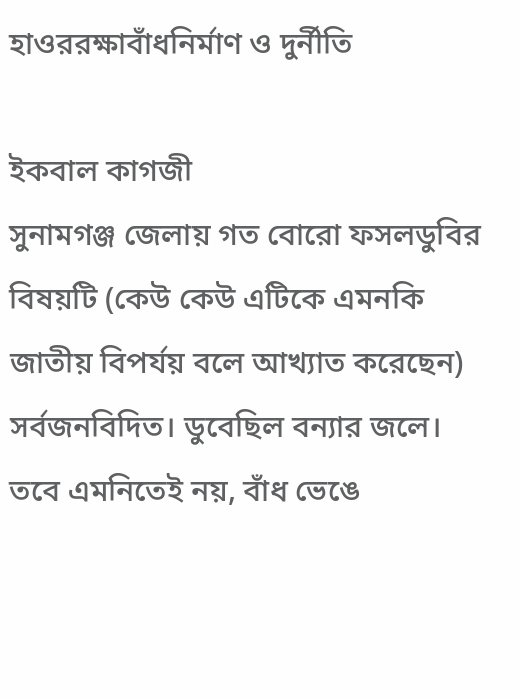হাওররক্ষাবাঁধনির্মাণ ও দুর্নীতি

ইকবাল কাগজী
সুনামগঞ্জ জেলায় গত বোরো ফসলডুবির বিষয়টি (কেউ কেউ এটিকে এমনকি জাতীয় বিপর্যয় বলে আখ্যাত করেছেন) সর্বজনবিদিত। ডুবেছিল বন্যার জলে। তবে এমনিতেই নয়, বাঁধ ভেঙে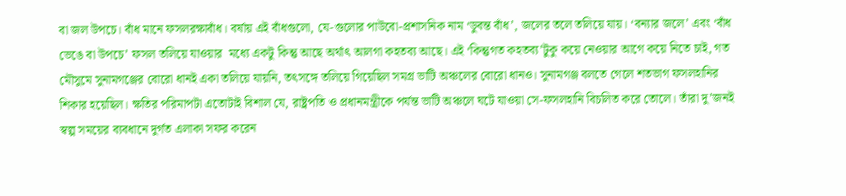বা জল উপচে। বাঁধ মানে ফসলরক্ষাবাঁধ। বর্ষায় এই বাঁধগুলো, যে-গুলোর পাউবো-প্রশাসনিক নাম ‘ডুবন্ত বাঁধ’, জলের তলে তলিয়ে যায়। ‘বন্যার জলে’ এবং ‘বাঁধ ভেঙে বা উপচে’ ফসল তলিয়ে যাওয়ার  মধ্যে একটু কিন্তু আছে অর্থাৎ আলগা কহতব্য আছে। এই ‘কিন্তুগত কহতব্য’টুকু কয়ে নেওয়ার আগে কয়ে নিতে চাই, গত মৌসুমে সুনামগঞ্জের বোরো ধানই একা তলিয়ে যায়নি, তৎসঙ্গে তলিয়ে গিয়েছিল সমগ্র ভাটি অঞ্চলের বোরো ধানও। সুনামগঞ্জ বলতে গেলে শতভাগ ফসলহানির শিকার হয়েছিল। ক্ষতির পরিমাপটা এতোটাই বিশাল যে, রাষ্ট্রপতি ও প্রধানমন্ত্রীকে পর্যন্ত ভাটি অঞ্চলে ঘটে যাওয়া সে-ফসলহানি বিচলিত করে তোলে। তাঁরা দু’জনই স্বল্প সময়ের ব্যবধানে দুর্গত এলাকা সফর করেন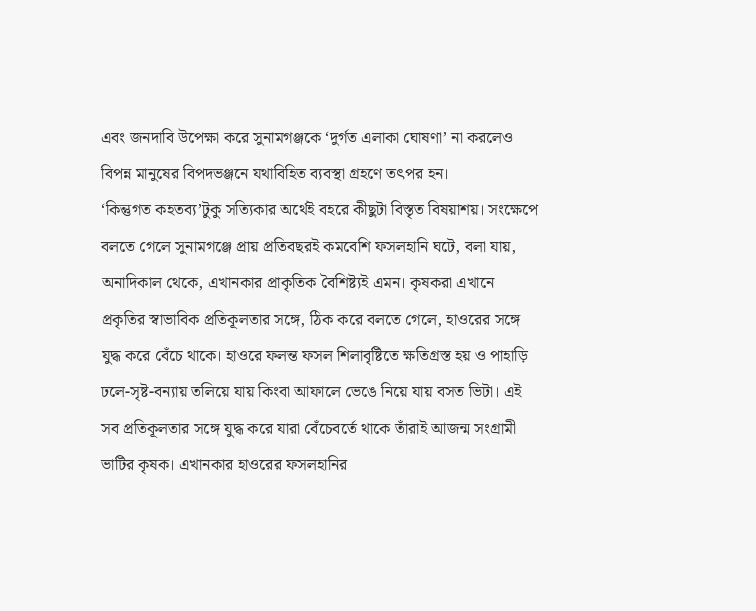এবং জনদাবি উপেক্ষা করে সুনামগঞ্জকে ‘দুর্গত এলাকা ঘোষণা’ না করলেও বিপন্ন মানুষের বিপদভঞ্জনে যথাবিহিত ব্যবস্থা গ্রহণে তৎপর হন।
‘কিন্তুগত কহতব্য’টুকু সত্যিকার অর্থেই বহরে কীছুটা বিস্তৃত বিষয়াশয়। সংক্ষেপে বলতে গেলে সুনামগঞ্জে প্রায় প্রতিবছরই কমবেশি ফসলহানি ঘটে, বলা যায়, অনাদিকাল থেকে, এখানকার প্রাকৃতিক বৈশিষ্ট্যই এমন। কৃষকরা এখানে প্রকৃতির স্বাভাবিক প্রতিকূলতার সঙ্গে, ঠিক করে বলতে গেলে, হাওরের সঙ্গে  যুদ্ধ করে বেঁচে থাকে। হাওরে ফলন্ত ফসল শিলাবৃষ্টিতে ক্ষতিগ্রস্ত হয় ও পাহাড়ি ঢলে-সৃষ্ট-বন্যায় তলিয়ে যায় কিংবা আফালে ভেঙে নিয়ে যায় বসত ভিটা। এই সব প্রতিকূলতার সঙ্গে যুদ্ধ করে যারা বেঁচেবর্তে থাকে তাঁরাই আজন্ম সংগ্রামী ভাটির কৃষক। এখানকার হাওরের ফসলহানির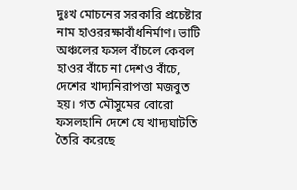দুঃখ মোচনের সরকারি প্রচেষ্টার নাম হাওররক্ষাবাঁধনির্মাণ। ভাটি অঞ্চলের ফসল বাঁচলে কেবল হাওর বাঁচে না দেশও বাঁচে, দেশের খাদ্যনিরাপত্তা মজবুত হয়। গত মৌসুমের বোরো ফসলহানি দেশে যে খাদ্যঘাটতি তৈরি করেছে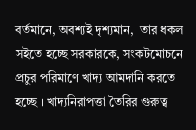বর্তমানে, অবশ্যই দৃশ্যমান,  তার ধকল সইতে হচ্ছে সরকারকে, সংকটমোচনে প্রচুর পরিমাণে খাদ্য আমদানি করতে হচ্ছে । খাদ্যনিরাপত্তা তৈরির গুরুত্ব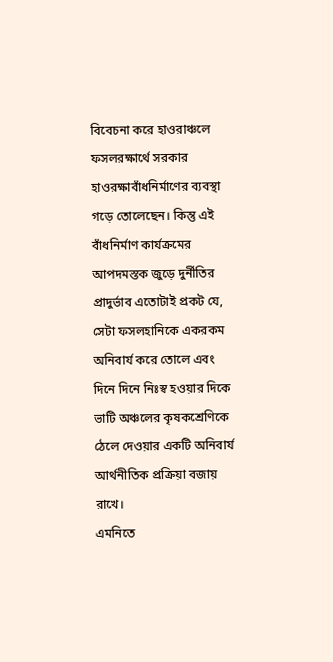বিবেচনা করে হাওরাঞ্চলে ফসলরক্ষার্থে সরকার হাওরক্ষাবাঁধনির্মাণের ব্যবস্থা গড়ে তোলেছেন। কিন্তু এই বাঁধনির্মাণ কার্যক্রমের আপদমস্তক জুড়ে দুর্নীতির প্রাদুর্ভাব এতোটাই প্রকট যে, সেটা ফসলহানিকে একরকম অনিবার্য করে তোলে এবং দিনে দিনে নিঃস্ব হওয়ার দিকে ভাটি অঞ্চলের কৃষকশ্রেণিকে ঠেলে দেওয়ার একটি অনিবার্য আর্থনীতিক প্রক্রিয়া বজায় রাখে।
এমনিতে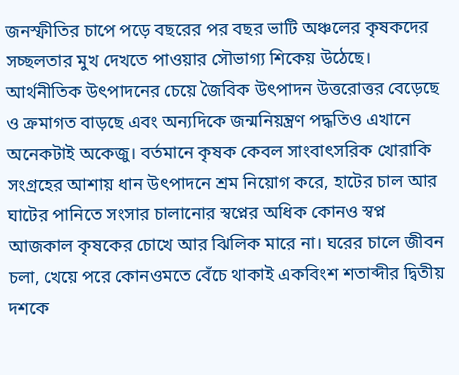জনস্ফীতির চাপে পড়ে বছরের পর বছর ভাটি অঞ্চলের কৃষকদের সচ্ছলতার মুখ দেখতে পাওয়ার সৌভাগ্য শিকেয় উঠেছে। আর্থনীতিক উৎপাদনের চেয়ে জৈবিক উৎপাদন উত্তরোত্তর বেড়েছে ও ক্রমাগত বাড়ছে এবং অন্যদিকে জন্মনিয়ন্ত্রণ পদ্ধতিও এখানে  অনেকটাই অকেজু। বর্তমানে কৃষক কেবল সাংবাৎসরিক খোরাকি সংগ্রহের আশায় ধান উৎপাদনে শ্রম নিয়োগ করে, হাটের চাল আর ঘাটের পানিতে সংসার চালানোর স্বপ্নের অধিক কোনও স্বপ্ন আজকাল কৃষকের চোখে আর ঝিলিক মারে না। ঘরের চালে জীবন চলা, খেয়ে পরে কোনওমতে বেঁচে থাকাই একবিংশ শতাব্দীর দ্বিতীয় দশকে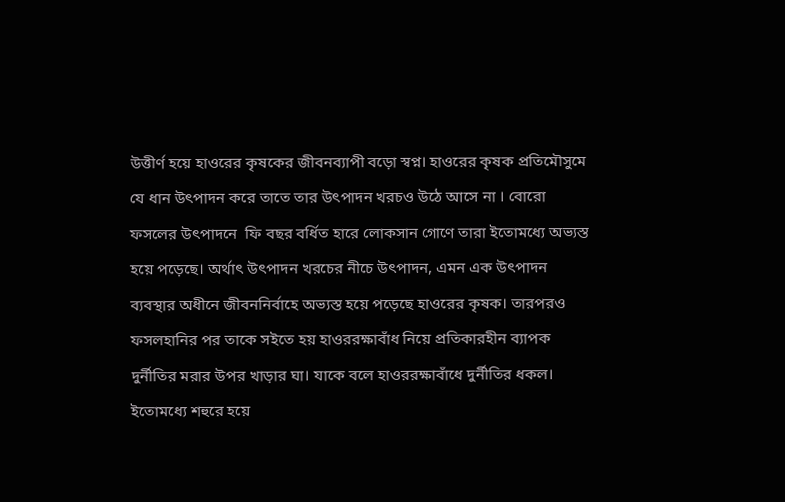উত্তীর্ণ হয়ে হাওরের কৃষকের জীবনব্যাপী বড়ো স্বপ্ন। হাওরের কৃষক প্রতিমৌসুমে যে ধান উৎপাদন করে তাতে তার উৎপাদন খরচও উঠে আসে না । বোরো ফসলের উৎপাদনে  ফি বছর বর্ধিত হারে লোকসান গোণে তারা ইতোমধ্যে অভ্যস্ত হয়ে পড়েছে। অর্থাৎ উৎপাদন খরচের নীচে উৎপাদন, এমন এক উৎপাদন ব্যবস্থার অধীনে জীবননির্বাহে অভ্যস্ত হয়ে পড়েছে হাওরের কৃষক। তারপরও ফসলহানির পর তাকে সইতে হয় হাওররক্ষাবাঁধ নিয়ে প্রতিকারহীন ব্যাপক দুর্নীতির মরার উপর খাড়ার ঘা। যাকে বলে হাওররক্ষাবাঁধে দুর্নীতির ধকল। ইতোমধ্যে শহুরে হয়ে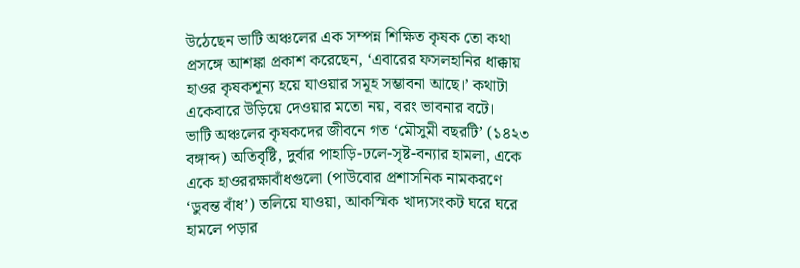উঠেছেন ভাটি অঞ্চলের এক সম্পন্ন শিক্ষিত কৃষক তো কথা প্রসঙ্গে আশঙ্কা প্রকাশ করেছেন, ‘এবারের ফসলহানির ধাক্কায় হাওর কৃষকশূন্য হয়ে যাওয়ার সমূহ সম্ভাবনা আছে।’ কথাটা একেবারে উড়িয়ে দেওয়ার মতো নয়, বরং ভাবনার বটে।
ভাটি অঞ্চলের কৃষকদের জীবনে গত ‘মৌসুমী বছরটি’ (১৪২৩ বঙ্গাব্দ) অতিবৃষ্টি, দুর্বার পাহাড়ি-ঢলে-সৃষ্ট-বন্যার হামলা, একে একে হাওররক্ষাবাঁধগুলো (পাউবোর প্রশাসনিক নামকরণে ‘ডুবন্ত বাঁধ’) তলিয়ে যাওয়া, আকস্মিক খাদ্যসংকট ঘরে ঘরে হামলে পড়ার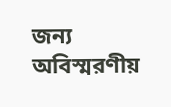জন্য অবিস্মরণীয়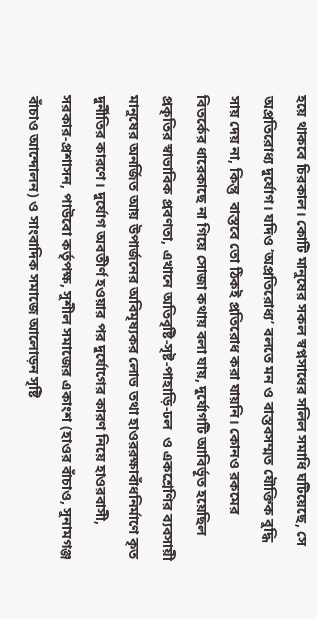হয়ে থাকবে চিরকাল। কোটি মানুষের সকল স্বপ্নসাধের সলিল সমাধি ঘটিয়েছে, সে অপ্রতিরোধ্য দুর্যোগ। যদিও ‘অপ্রতিরোধ্য’ বলতে মন ও বাস্তবসম্মত যৌক্তিক বুদ্ধি সায় দেয় না, কিন্তু  বাস্তবে তো ঠিকই প্রতিরোধ করা যায়নি। কোনও রকমের বিতর্কের ধারেকাছে না গিয়ে সোজা কথায় বলা যায়, দুর্যোগটি আবির্ভূত হয়েছিল প্রকৃতির স্বাভাবিক প্রবণতা, এখানে অতিবৃষ্টি-সৃষ্ট-পাহাড়ি-ঢল  ও একশ্রেণির ব্যবসায়ী মানুষের অনর্জিত আয় উপার্জনের অবিমৃষ্যকর লোভ তথা হাওররক্ষাবাঁধনির্মাণে কৃত দুর্নীতির কারণে। দুর্যোগ অবতীর্ণ হওয়ার পর দুর্যোগের কারণ নিয়ে হাওরবাসী, সরকার-প্রশাসন, পাউবো কর্তৃপক্ষ, সুশীল সমাজের একাংশ (হাওর বাঁচাও, সুনামগঞ্জ বাঁচাও আন্দোলন) ও সাংবাদিক সমাজে আলোড়ন সৃষ্টি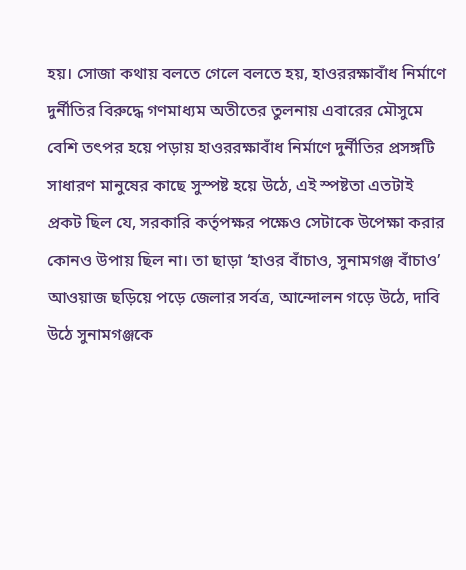হয়। সোজা কথায় বলতে গেলে বলতে হয়, হাওররক্ষাবাঁধ নির্মাণে দুর্নীতির বিরুদ্ধে গণমাধ্যম অতীতের তুলনায় এবারের মৌসুমে বেশি তৎপর হয়ে পড়ায় হাওররক্ষাবাঁধ নির্মাণে দুর্নীতির প্রসঙ্গটি সাধারণ মানুষের কাছে সুস্পষ্ট হয়ে উঠে, এই স্পষ্টতা এতটাই প্রকট ছিল যে, সরকারি কর্তৃপক্ষর পক্ষেও সেটাকে উপেক্ষা করার কোনও উপায় ছিল না। তা ছাড়া ‘হাওর বাঁচাও, সুনামগঞ্জ বাঁচাও’ আওয়াজ ছড়িয়ে পড়ে জেলার সর্বত্র, আন্দোলন গড়ে উঠে, দাবি উঠে সুনামগঞ্জকে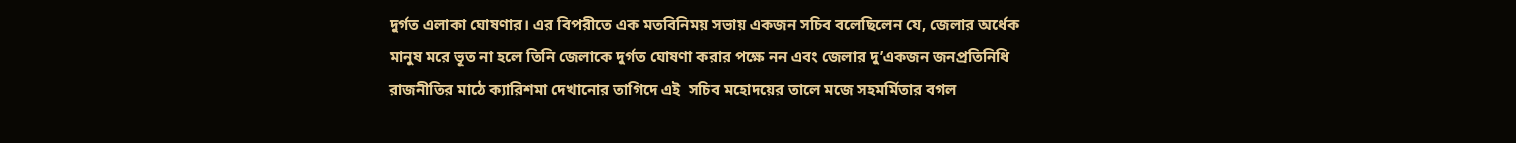দুর্গত এলাকা ঘোষণার। এর বিপরীতে এক মতবিনিময় সভায় একজন সচিব বলেছিলেন যে, জেলার অর্ধেক মানুষ মরে ভূত না হলে তিনি জেলাকে দুর্গত ঘোষণা করার পক্ষে নন এবং জেলার দু’একজন জনপ্রতিনিধি রাজনীতির মাঠে ক্যারিশমা দেখানোর তাগিদে এই  সচিব মহোদয়ের তালে মজে সহমর্মিতার বগল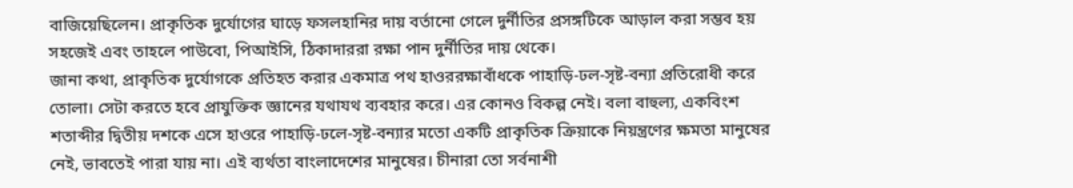বাজিয়েছিলেন। প্রাকৃতিক দুর্যোগের ঘাড়ে ফসলহানির দায় বর্তানো গেলে দুর্নীতির প্রসঙ্গটিকে আড়াল করা সম্ভব হয় সহজেই এবং তাহলে পাউবো, পিআইসি, ঠিকাদাররা রক্ষা পান দুর্নীতির দায় থেকে।
জানা কথা, প্রাকৃতিক দুর্যোগকে প্রতিহত করার একমাত্র পথ হাওররক্ষাবাঁধকে পাহাড়ি-ঢল-সৃষ্ট-বন্যা প্রতিরোধী করে তোলা। সেটা করতে হবে প্রাযুক্তিক জ্ঞানের যথাযথ ব্যবহার করে। এর কোনও বিকল্প নেই। বলা বাহুল্য, একবিংশ শতাব্দীর দ্বিতীয় দশকে এসে হাওরে পাহাড়ি-ঢলে-সৃষ্ট-বন্যার মতো একটি প্রাকৃতিক ক্রিয়াকে নিয়ন্ত্রণের ক্ষমতা মানুষের নেই, ভাবতেই পারা যায় না। এই ব্যর্থতা বাংলাদেশের মানুষের। চীনারা তো সর্বনাশী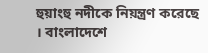হুয়াংহু নদীকে নিয়ন্ত্রণ করেছে । বাংলাদেশে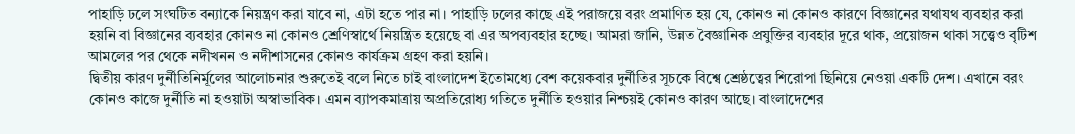পাহাড়ি ঢলে সংঘটিত বন্যাকে নিয়ন্ত্রণ করা যাবে না, এটা হতে পার না। পাহাড়ি ঢলের কাছে এই পরাজয়ে বরং প্রমাণিত হয় যে, কোনও না কোনও কারণে বিজ্ঞানের যথাযথ ব্যবহার করা হয়নি বা বিজ্ঞানের ব্যবহার কোনও না কোনও শ্রেণিস্বার্থে নিয়ন্ত্রিত হয়েছে বা এর অপব্যবহার হচ্ছে। আমরা জানি, উন্নত বৈজ্ঞানিক প্রযুক্তির ব্যবহার দূরে থাক, প্রয়োজন থাকা সত্ত্বেও বৃটিশ আমলের পর থেকে নদীখনন ও নদীশাসনের কোনও কার্যক্রম গ্রহণ করা হয়নি।
দ্বিতীয় কারণ দুর্নীতিনির্মূলের আলোচনার শুরুতেই বলে নিতে চাই বাংলাদেশ ইতোমধ্যে বেশ কয়েকবার দুর্নীতির সূচকে বিশ্বে শ্রেষ্ঠত্বের শিরোপা ছিনিয়ে নেওয়া একটি দেশ। এখানে বরং কোনও কাজে দুর্নীতি না হওয়াটা অস্বাভাবিক। এমন ব্যাপকমাত্রায় অপ্রতিরোধ্য গতিতে দুর্নীতি হওয়ার নিশ্চয়ই কোনও কারণ আছে। বাংলাদেশের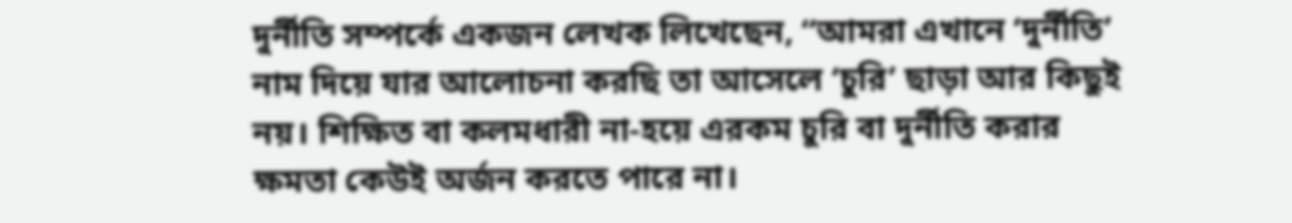দুর্নীতি সম্পর্কে একজন লেখক লিখেছেন, “আমরা এখানে ‘দুর্নীতি’ নাম দিয়ে যার আলোচনা করছি তা আসেলে ‘চুরি’ ছাড়া আর কিছুই নয়। শিক্ষিত বা কলমধারী না-হয়ে এরকম চুরি বা দুর্নীতি করার ক্ষমতা কেউই অর্জন করতে পারে না।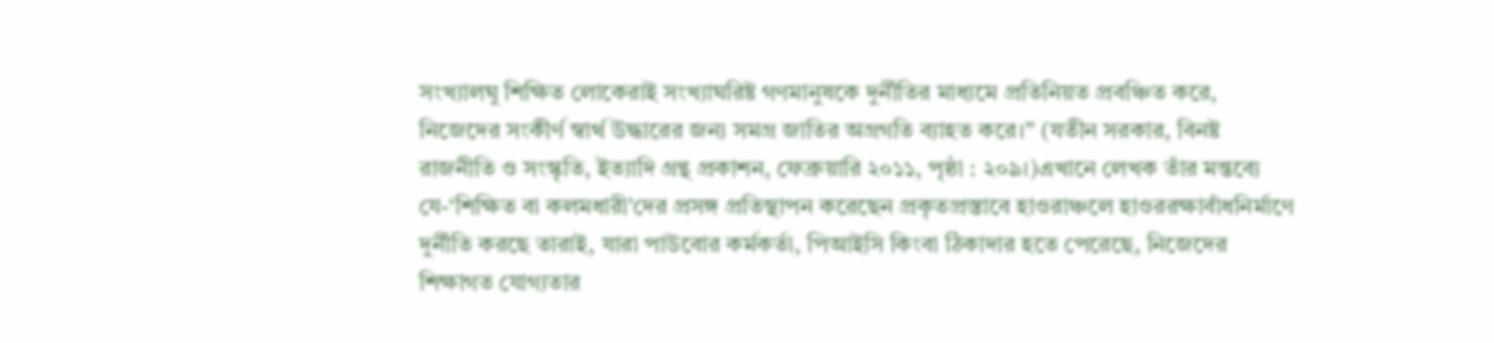সংখ্যালঘু শিক্ষিত লোকেরাই সংখ্যাঘরিষ্ট গণমানুষকে দুর্নীতির মাধ্যমে প্রতিনিয়ত প্রবঞ্চিত করে, নিজেদের সংকীর্ণ স্বার্থ উদ্ধারের জন্য সমগ্র জাতির অগ্রগতি ব্যাহত করে।” (যতীন সরকার, বিনষ্ট রাজনীতি ও সংস্কৃতি, ইত্যাদি গ্রন্থ প্রকাশন, ফেব্রুয়ারি ২০১১, পৃষ্ঠা : ২০৯।)এখানে লেখক তাঁর মন্তব্যে যে-‘শিক্ষিত বা কলমধারী’দের প্রসঙ্গ প্রতিস্থাপন করেছেন প্রকৃতপ্রস্তাবে হাওরাঞ্চলে হাওররক্ষাবাঁধনির্মাণে দুর্নীতি করছে তারাই, যারা পাউবোর কর্মকর্তা, পিআইসি কিংবা ঠিকাদার হতে পেরেছে, নিজেদের শিক্ষাগত যোগ্যতার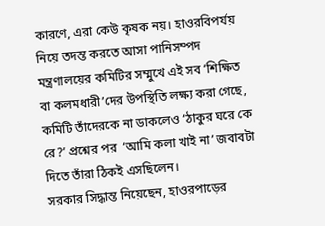কারণে, এরা কেউ কৃষক নয়। হাওরবিপর্যয় নিয়ে তদন্ত করতে আসা পানিসম্পদ মন্ত্রণালয়ের কমিটির সম্মুখে এই সব ‘শিক্ষিত বা কলমধারী’দের উপস্থিতি লক্ষ্য করা গেছে, কমিটি তাঁদেরকে না ডাকলেও ‘ঠাকুর ঘরে কে রে?’ প্রশ্নের পর  ‘আমি কলা খাই না’ জবাবটা দিতে তাঁরা ঠিকই এসছিলেন।
সরকার সিদ্ধান্ত নিয়েছেন, হাওরপাড়ের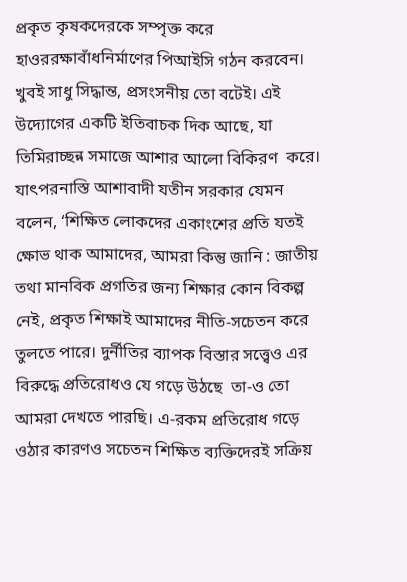প্রকৃত কৃষকদেরকে সম্পৃক্ত করে হাওররক্ষাবাঁধনির্মাণের পিআইসি গঠন করবেন। খুবই সাধু সিদ্ধান্ত, প্রসংসনীয় তো বটেই। এই উদ্যোগের একটি ইতিবাচক দিক আছে, যা  তিমিরাচ্ছন্ন সমাজে আশার আলো বিকিরণ  করে। যাৎপরনাস্তি আশাবাদী যতীন সরকার যেমন বলেন, ‘শিক্ষিত লোকদের একাংশের প্রতি যতই ক্ষোভ থাক আমাদের, আমরা কিন্তু জানি : জাতীয় তথা মানবিক প্রগতির জন্য শিক্ষার কোন বিকল্প নেই, প্রকৃত শিক্ষাই আমাদের নীতি-সচেতন করে তুলতে পারে। দুর্নীতির ব্যাপক বিস্তার সত্ত্বেও এর বিরুদ্ধে প্রতিরোধও যে গড়ে উঠছে  তা-ও তো আমরা দেখতে পারছি। এ-রকম প্রতিরোধ গড়ে ওঠার কারণও সচেতন শিক্ষিত ব্যক্তিদেরই সক্রিয়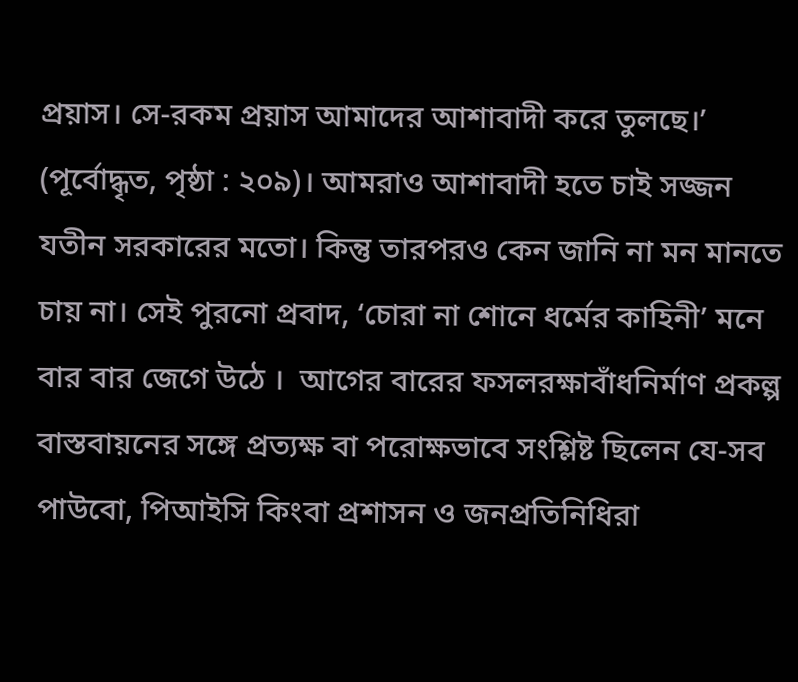প্রয়াস। সে-রকম প্রয়াস আমাদের আশাবাদী করে তুলছে।’ (পূর্বোদ্ধৃত, পৃষ্ঠা : ২০৯)। আমরাও আশাবাদী হতে চাই সজ্জন যতীন সরকারের মতো। কিন্তু তারপরও কেন জানি না মন মানতে চায় না। সেই পুরনো প্রবাদ, ‘চোরা না শোনে ধর্মের কাহিনী’ মনে বার বার জেগে উঠে ।  আগের বারের ফসলরক্ষাবাঁধনির্মাণ প্রকল্প বাস্তবায়নের সঙ্গে প্রত্যক্ষ বা পরোক্ষভাবে সংশ্লিষ্ট ছিলেন যে-সব পাউবো, পিআইসি কিংবা প্রশাসন ও জনপ্রতিনিধিরা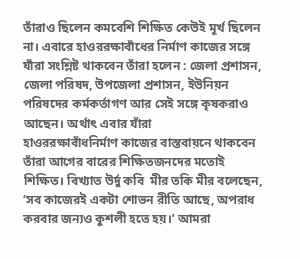তাঁরাও ছিলেন কমবেশি শিক্ষিত কেউই মূর্খ ছিলেন না। এবারে হাওররক্ষাবাঁধের নির্মাণ কাজের সঙ্গে যাঁরা সংশ্লিষ্ট থাকবেন তাঁরা হলেন : জেলা প্রশাসন, জেলা পরিষদ, উপজেলা প্রশাসন, ইউনিয়ন পরিষদের কর্মকর্তাগণ আর সেই সঙ্গে কৃষকরাও আছেন। অর্থাৎ এবার যাঁরা      হাওররক্ষাবাঁধনির্মাণ কাজের বাস্তবায়নে থাকবেন তাঁরা আগের বারের শিক্ষিতজনদের মতোই শিক্ষিত। বিখ্যাত উর্দু কবি  মীর তকি মীর বলেছেন, ‘সব কাজেরই একটা শোভন রীতি আছে, অপরাধ করবার জন্যও কুশলী হতে হয়।’ আমরা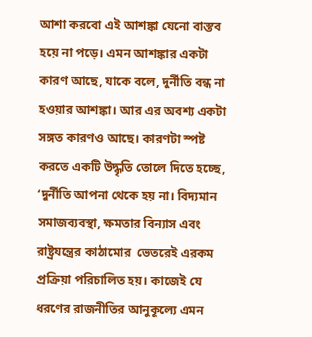আশা করবো এই আশঙ্কা যেনো বাস্তব হয়ে না পড়ে। এমন আশঙ্কার একটা কারণ আছে, যাকে বলে, দুর্নীতি বন্ধ না হওয়ার আশঙ্কা। আর এর অবশ্য একটা সঙ্গত কারণও আছে। কারণটা স্পষ্ট করতে একটি উদ্ধৃতি তোলে দিতে হচ্ছে, ‘দুর্নীতি আপনা থেকে হয় না। বিদ্যমান সমাজব্যবস্থা, ক্ষমতার বিন্যাস এবং রাষ্ট্রযন্ত্রের কাঠামোর  ভেতরেই এরকম প্রক্রিয়া পরিচালিত হয়। কাজেই যে ধরণের রাজনীতির আনুকূল্যে এমন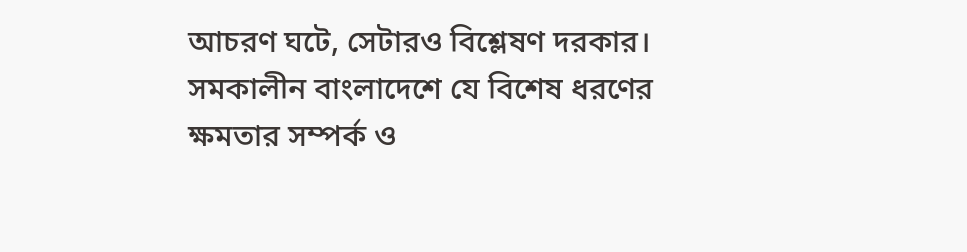আচরণ ঘটে, সেটারও বিশ্লেষণ দরকার। সমকালীন বাংলাদেশে যে বিশেষ ধরণের ক্ষমতার সম্পর্ক ও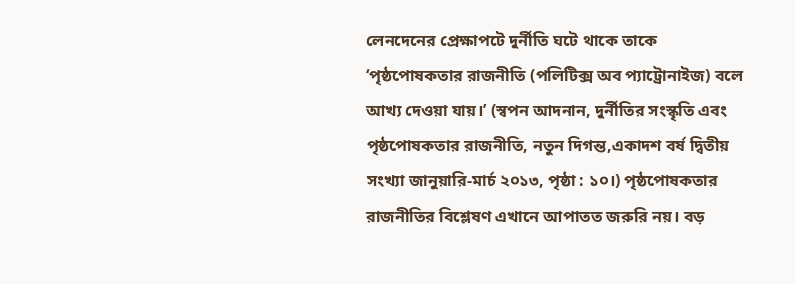লেনদেনের প্রেক্ষাপটে দুর্নীতি ঘটে থাকে তাকে ‘পৃষ্ঠপোষকতার রাজনীতি (পলিটিক্স অব প্যাট্রোনাইজ) বলে আখ্য দেওয়া যায়।’ (স্বপন আদনান, দুর্নীতির সংস্কৃতি এবং পৃষ্ঠপোষকতার রাজনীতি, নতুন দিগন্ত,একাদশ বর্ষ দ্বিতীয় সংখ্যা জানুয়ারি-মার্চ ২০১৩, পৃষ্ঠা : ১০।) পৃষ্ঠপোষকতার রাজনীতির বিশ্লেষণ এখানে আপাতত জরুরি নয়। বড়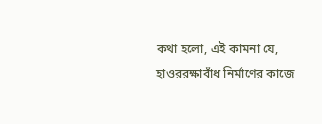কথা হলো, এই কামনা যে, হাওররক্ষাবাঁধ নির্মাণের কাজে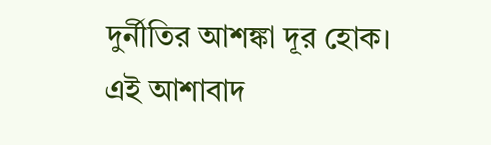দুর্নীতির আশঙ্কা দূর হোক। এই আশাবাদ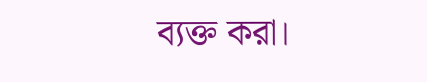ব্যক্ত করা।